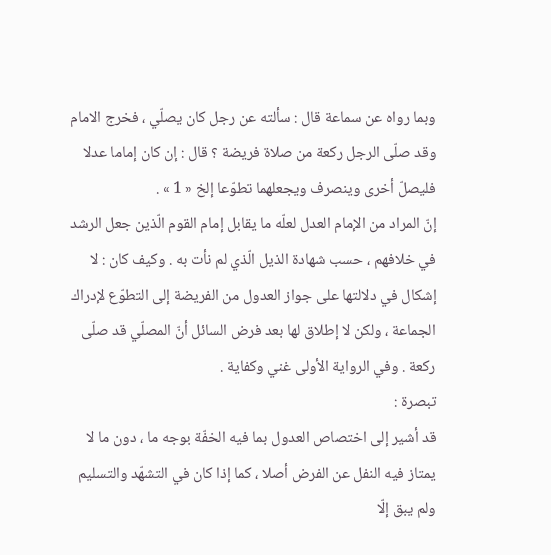وبما رواه عن سماعة قال : سألته عن رجل كان يصلّي ، فخرج الامام وقد صلّى الرجل ركعة من صلاة فريضة ؟ قال : إن كان إماما عدلا فليصلّ أخرى وينصرف ويجعلهما تطوّعا إلخ « 1 » .
إنّ المراد من الإمام العدل لعلّه ما يقابل إمام القوم الّذين جعل الرشد في خلافهم ، حسب شهادة الذيل الّذي لم نأت به . وكيف كان : لا إشكال في دلالتها على جواز العدول من الفريضة إلى التطوّع لإدراك الجماعة ، ولكن لا إطلاق لها بعد فرض السائل أنّ المصلّي قد صلّى ركعة . وفي الرواية الأولى غني وكفاية .
تبصرة :
قد أشير إلى اختصاص العدول بما فيه الخفّة بوجه ما ، دون ما لا يمتاز فيه النفل عن الفرض أصلا ، كما إذا كان في التشهّد والتسليم ولم يبق إلّا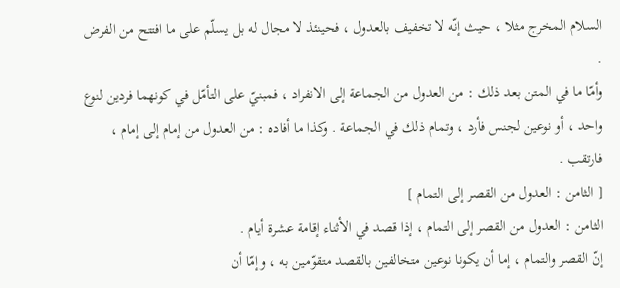السلام المخرج مثلا ، حيث إنّه لا تخفيف بالعدول ، فحينئذ لا مجال له بل يسلّم على ما افتتح من الفرض .
وأمّا ما في المتن بعد ذلك : من العدول من الجماعة إلى الانفراد ، فمبنيّ على التأمّل في كونهما فردين لنوع واحد ، أو نوعين لجنس فأرد ، وتمام ذلك في الجماعة . وكذا ما أفاده : من العدول من إمام إلى إمام ، فارتقب .
[ الثامن : العدول من القصر إلى التمام ]
الثامن : العدول من القصر إلى التمام ، إذا قصد في الأثناء إقامة عشرة أيام .
إنّ القصر والتمام ، إما أن يكونا نوعين متخالفين بالقصد متقوّمين به ، وإمّا أن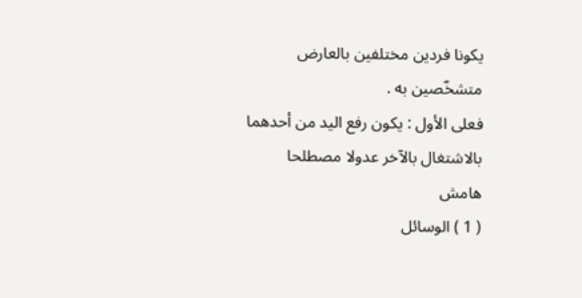يكونا فردين مختلفين بالعارض متشخّصين به .
فعلى الأول : يكون رفع اليد من أحدهما بالاشتغال بالآخر عدولا مصطلحا
هامش
( 1 ) الوسائل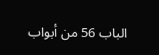الباب 56 من أبواب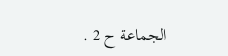الجماعة ح 2 .